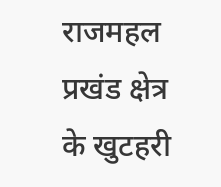राजमहल प्रखंड क्षेत्र के खुटहरी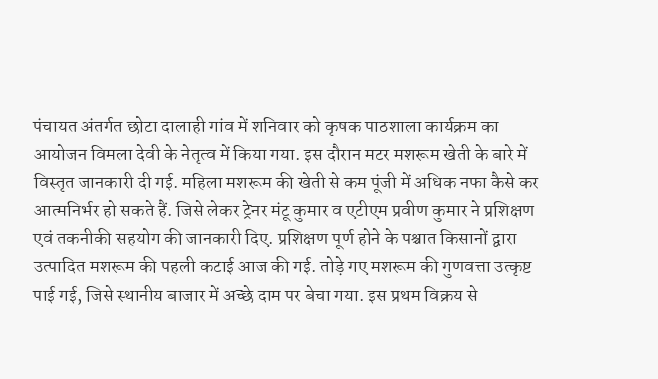पंचायत अंतर्गत छोटा दालाही गांव में शनिवार को कृषक पाठशाला कार्यक्रम का आयोजन विमला देवी के नेतृत्व में किया गया. इस दौरान मटर मशरूम खेती के बारे में विस्तृत जानकारी दी गई. महिला मशरूम की खेती से कम पूंजी में अधिक नफा कैसे कर आत्मनिर्भर हो सकते हैं. जिसे लेकर ट्रेनर मंटू कुमार व एटीएम प्रवीण कुमार ने प्रशिक्षण एवं तकनीकी सहयोग की जानकारी दिए. प्रशिक्षण पूर्ण होने के पश्चात किसानों द्वारा उत्पादित मशरूम की पहली कटाई आज की गई. तोड़े गए मशरूम की गुणवत्ता उत्कृष्ट पाई गई, जिसे स्थानीय बाजार में अच्छे दाम पर बेचा गया. इस प्रथम विक्रय से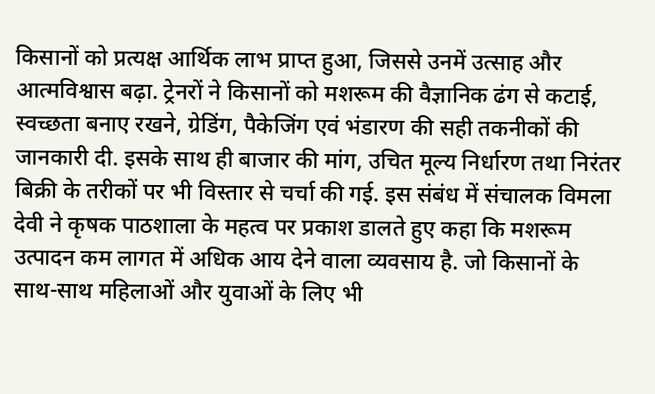किसानों को प्रत्यक्ष आर्थिक लाभ प्राप्त हुआ, जिससे उनमें उत्साह और आत्मविश्वास बढ़ा. ट्रेनरों ने किसानों को मशरूम की वैज्ञानिक ढंग से कटाई, स्वच्छता बनाए रखने, ग्रेडिंग, पैकेजिंग एवं भंडारण की सही तकनीकों की जानकारी दी. इसके साथ ही बाजार की मांग, उचित मूल्य निर्धारण तथा निरंतर बिक्री के तरीकों पर भी विस्तार से चर्चा की गई. इस संबंध में संचालक विमला देवी ने कृषक पाठशाला के महत्व पर प्रकाश डालते हुए कहा कि मशरूम उत्पादन कम लागत में अधिक आय देने वाला व्यवसाय है. जो किसानों के साथ-साथ महिलाओं और युवाओं के लिए भी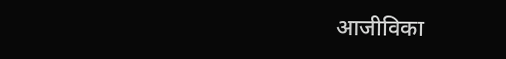आजीविका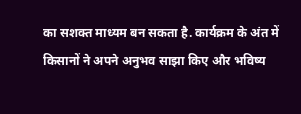का सशक्त माध्यम बन सकता है. कार्यक्रम के अंत में किसानों ने अपने अनुभव साझा किए और भविष्य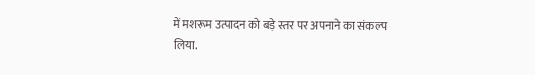में मशरूम उत्पादन को बड़े स्तर पर अपनाने का संकल्प लिया.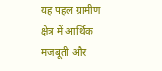यह पहल ग्रामीण क्षेत्र में आर्थिक मजबूती और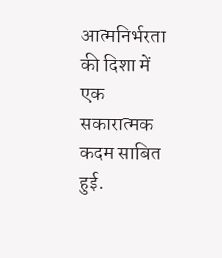आत्मनिर्भरता की दिशा में एक सकारात्मक कदम साबित हुई.